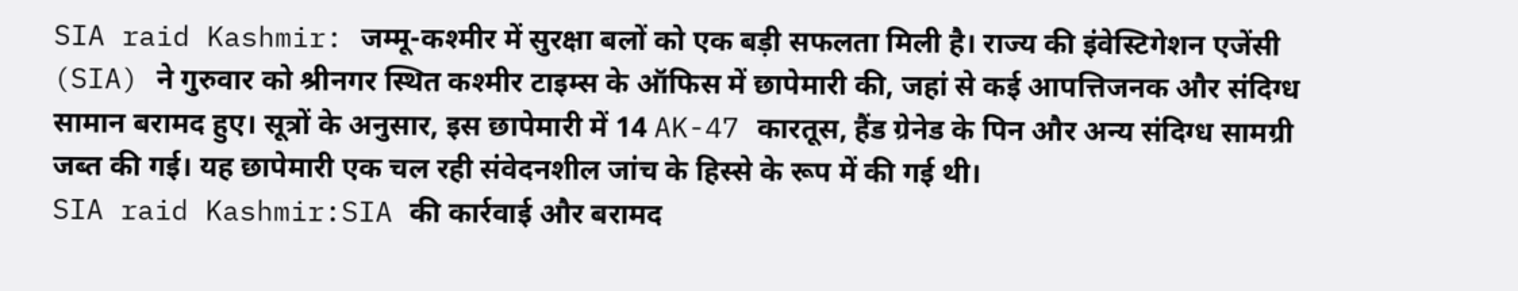SIA raid Kashmir: जम्मू-कश्मीर में सुरक्षा बलों को एक बड़ी सफलता मिली है। राज्य की इंवेस्टिगेशन एजेंसी (SIA) ने गुरुवार को श्रीनगर स्थित कश्मीर टाइम्स के ऑफिस में छापेमारी की, जहां से कई आपत्तिजनक और संदिग्ध सामान बरामद हुए। सूत्रों के अनुसार, इस छापेमारी में 14 AK-47 कारतूस, हैंड ग्रेनेड के पिन और अन्य संदिग्ध सामग्री जब्त की गई। यह छापेमारी एक चल रही संवेदनशील जांच के हिस्से के रूप में की गई थी।
SIA raid Kashmir:SIA की कार्रवाई और बरामद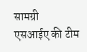सामग्री
एसआईए की टीम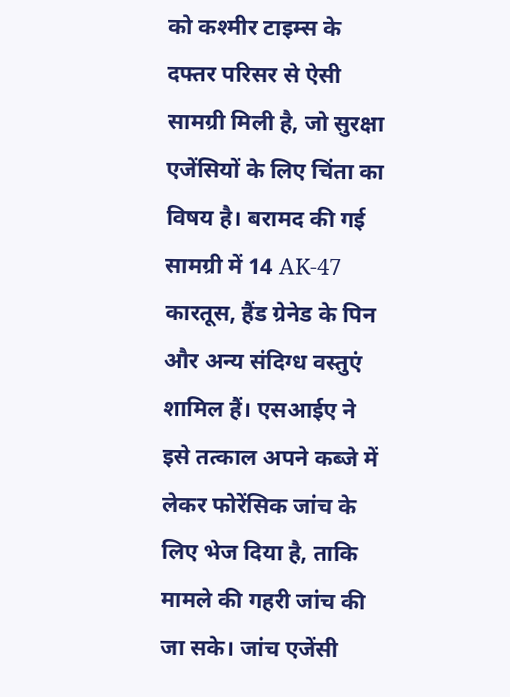को कश्मीर टाइम्स के दफ्तर परिसर से ऐसी सामग्री मिली है, जो सुरक्षा एजेंसियों के लिए चिंता का विषय है। बरामद की गई सामग्री में 14 AK-47 कारतूस, हैंड ग्रेनेड के पिन और अन्य संदिग्ध वस्तुएं शामिल हैं। एसआईए ने इसे तत्काल अपने कब्जे में लेकर फोरेंसिक जांच के लिए भेज दिया है, ताकि मामले की गहरी जांच की जा सके। जांच एजेंसी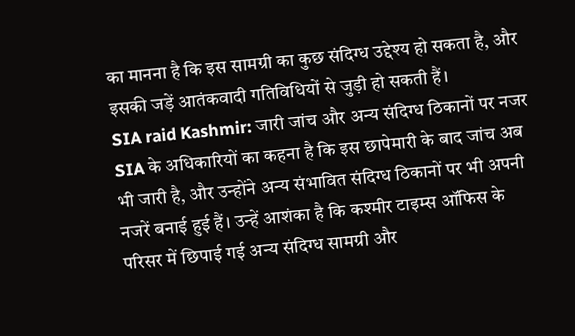का मानना है कि इस सामग्री का कुछ संदिग्ध उद्देश्य हो सकता है, और इसकी जड़ें आतंकवादी गतिविधियों से जुड़ी हो सकती हैं।
SIA raid Kashmir: जारी जांच और अन्य संदिग्ध ठिकानों पर नजर
SIA के अधिकारियों का कहना है कि इस छापेमारी के बाद जांच अब भी जारी है, और उन्होंने अन्य संभावित संदिग्ध ठिकानों पर भी अपनी नजरें बनाई हुई हैं। उन्हें आशंका है कि कश्मीर टाइम्स ऑफिस के परिसर में छिपाई गई अन्य संदिग्ध सामग्री और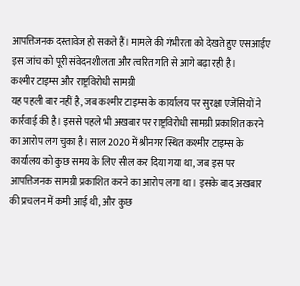आपत्तिजनक दस्तावेज हो सकते हैं। मामले की गंभीरता को देखते हुए एसआईए इस जांच को पूरी संवेदनशीलता और त्वरित गति से आगे बढ़ा रही है।
कश्मीर टाइम्स और राष्ट्रविरोधी सामग्री
यह पहली बार नहीं है, जब कश्मीर टाइम्स के कार्यालय पर सुरक्षा एजेंसियों ने कार्रवाई की है। इससे पहले भी अखबार पर राष्ट्रविरोधी सामग्री प्रकाशित करने का आरोप लग चुका है। साल 2020 में श्रीनगर स्थित कश्मीर टाइम्स के कार्यालय को कुछ समय के लिए सील कर दिया गया था, जब इस पर आपत्तिजनक सामग्री प्रकाशित करने का आरोप लगा था। इसके बाद अखबार की प्रचलन में कमी आई थी, और कुछ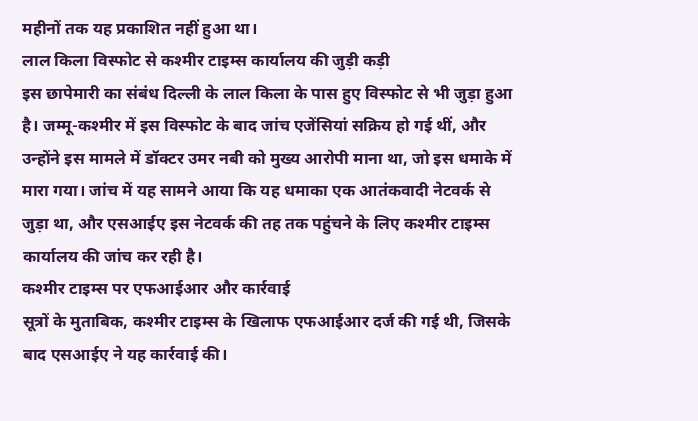महीनों तक यह प्रकाशित नहीं हुआ था।
लाल किला विस्फोट से कश्मीर टाइम्स कार्यालय की जुड़ी कड़ी
इस छापेमारी का संबंध दिल्ली के लाल किला के पास हुए विस्फोट से भी जुड़ा हुआ है। जम्मू-कश्मीर में इस विस्फोट के बाद जांच एजेंसियां सक्रिय हो गई थीं, और उन्होंने इस मामले में डॉक्टर उमर नबी को मुख्य आरोपी माना था, जो इस धमाके में मारा गया। जांच में यह सामने आया कि यह धमाका एक आतंकवादी नेटवर्क से जुड़ा था, और एसआईए इस नेटवर्क की तह तक पहुंचने के लिए कश्मीर टाइम्स कार्यालय की जांच कर रही है।
कश्मीर टाइम्स पर एफआईआर और कार्रवाई
सूत्रों के मुताबिक, कश्मीर टाइम्स के खिलाफ एफआईआर दर्ज की गई थी, जिसके बाद एसआईए ने यह कार्रवाई की।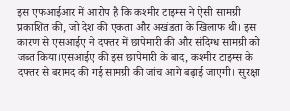इस एफआईआर में आरोप है कि कश्मीर टाइम्स ने ऐसी सामग्री प्रकाशित की, जो देश की एकता और अखंडता के खिलाफ थी। इस कारण से एसआईए ने दफ्तर में छापेमारी की और संदिग्ध सामग्री को जब्त किया।एसआईए की इस छापेमारी के बाद, कश्मीर टाइम्स के दफ्तर से बरामद की गई सामग्री की जांच आगे बढ़ाई जाएगी। सुरक्षा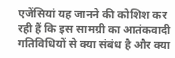एजेंसियां यह जानने की कोशिश कर रही हैं कि इस सामग्री का आतंकवादी गतिविधियों से क्या संबंध है और क्या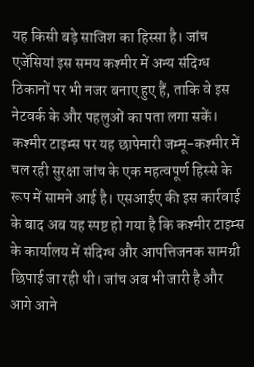यह किसी बड़े साजिश का हिस्सा है। जांच एजेंसियां इस समय कश्मीर में अन्य संदिग्ध ठिकानों पर भी नजर बनाए हुए हैं, ताकि वे इस नेटवर्क के और पहलुओं का पता लगा सकें।
कश्मीर टाइम्स पर यह छापेमारी जम्मू-कश्मीर में चल रही सुरक्षा जांच के एक महत्वपूर्ण हिस्से के रूप में सामने आई है। एसआईए की इस कार्रवाई के बाद अब यह स्पष्ट हो गया है कि कश्मीर टाइम्स के कार्यालय में संदिग्ध और आपत्तिजनक सामग्री छिपाई जा रही थी। जांच अब भी जारी है और आगे आने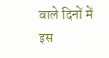वाले दिनों में इस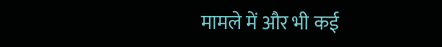मामले में और भी कई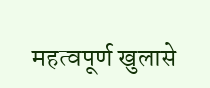महत्वपूर्ण खुलासे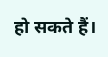हो सकते हैं।